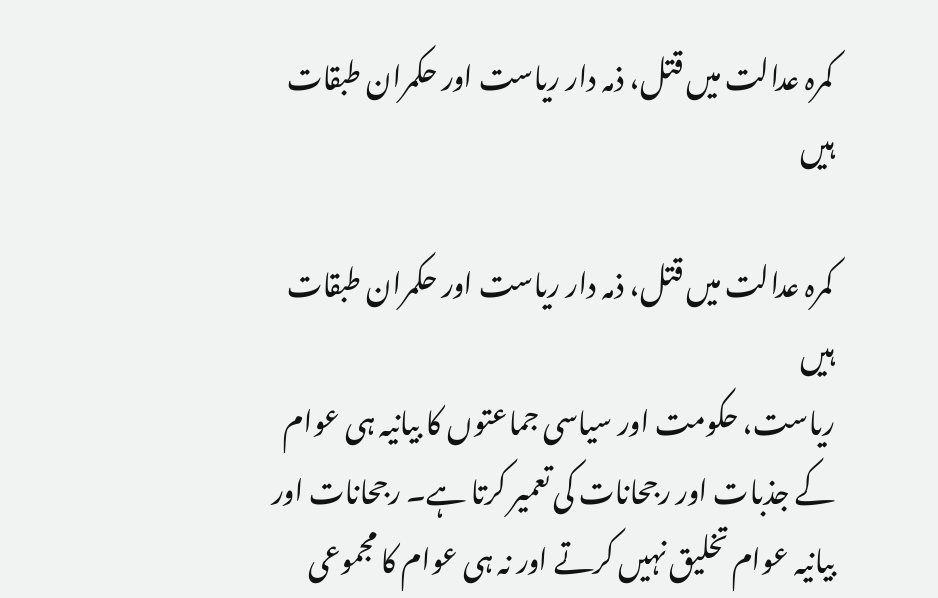کمرہ عدالت میں قتل، ذمہ دار ریاست اور حکمران طبقات ہیں

کمرہ عدالت میں قتل، ذمہ دار ریاست اور حکمران طبقات ہیں
ریاست، حکومت اور سیاسی جماعتوں کا بیانیہ ہی عوام کے جذبات اور رجحانات کی تعمیر کرتا ہے۔ رجحانات اور بیانیہ عوام تخلیق نہیں کرتے اور نہ ہی عوام کا مجموعی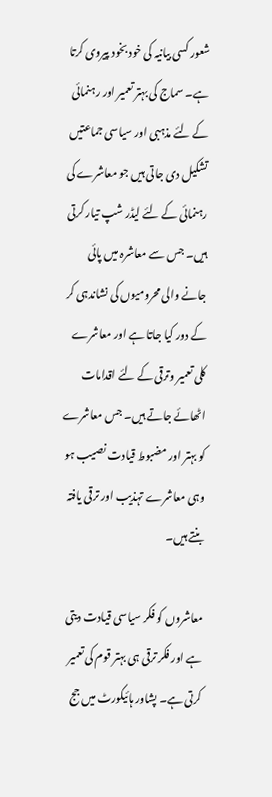شعور کسی بیانیہ کی خود بخود پیروی کرتا ہے۔ سماج کی بہتر تعمیر اور رہنمائی کے لئے مذہبی اور سیاسی جماعتیں تشکیل دی جاتی ہیں جو معاشرے کی رہنمائی کے لئے لیڈر شپ تیار کرتی ہیں۔ جس سے معاشرہ میں پائی جانے والی محرومیوں کی نشاندہی کر کے دور کیا جاتا ہے اور معاشرے کلی تعمیر وترقی کے لئے اقدامات اٹھائے جاتے ہیں۔ جس معاشرے کو بہتر اور مضبوط قیادت نصیب ہو وہی معاشرے تہذیب اور ترقی یافتہ بنتے ہیں۔

معاشروں کو فکر سیاسی قیادت دیتی ہے اور فکر ترقی ہی بہتر قوم کی تعمیر کرتی ہے۔ پشاور ہائیکورٹ میں جج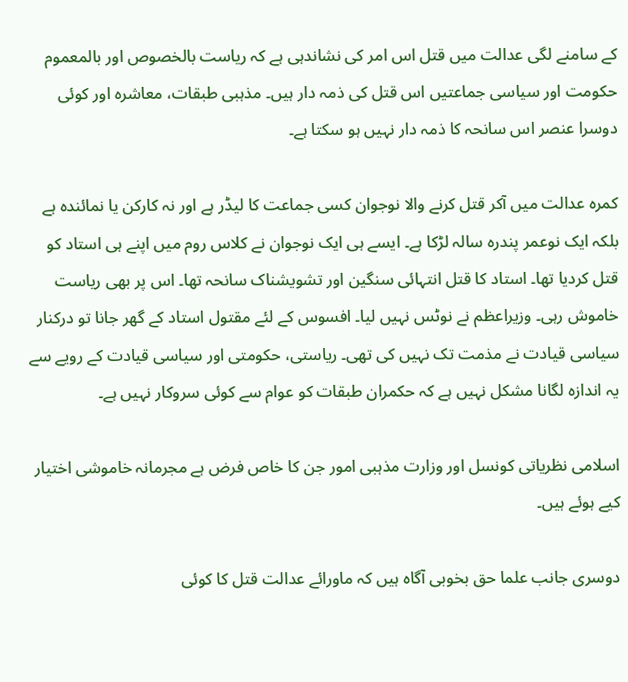کے سامنے لگی عدالت میں قتل اس امر کی نشاندہی ہے کہ ریاست بالخصوص اور بالمعموم حکومت اور سیاسی جماعتیں اس قتل کی ذمہ دار ہیں۔ مذہبی طبقات، معاشرہ اور کوئی دوسرا عنصر اس سانحہ کا ذمہ دار نہیں ہو سکتا ہے۔

کمرہ عدالت میں آکر قتل کرنے والا نوجوان کسی جماعت کا لیڈر ہے اور نہ کارکن یا نمائندہ ہے بلکہ ایک نوعمر پندرہ سالہ لڑکا ہے۔ ایسے ہی ایک نوجوان نے کلاس روم میں اپنے ہی استاد کو قتل کردیا تھا۔ استاد کا قتل انتہائی سنگین اور تشویشناک سانحہ تھا۔ اس پر بھی ریاست خاموش رہی۔ وزیراعظم نے نوٹس نہیں لیا۔ افسوس کے لئے مقتول استاد کے گھر جانا تو درکنار سیاسی قیادت نے مذمت تک نہیں کی تھی۔ ریاستی، حکومتی اور سیاسی قیادت کے رویے سے یہ اندازہ لگانا مشکل نہیں ہے کہ حکمران طبقات کو عوام سے کوئی سروکار نہیں ہے۔

اسلامی نظریاتی کونسل اور وزارت مذہبی امور جن کا خاص فرض ہے مجرمانہ خاموشی اختیار کیے ہوئے ہیں۔

دوسری جانب علما حق بخوبی آگاہ ہیں کہ ماورائے عدالت قتل کا کوئی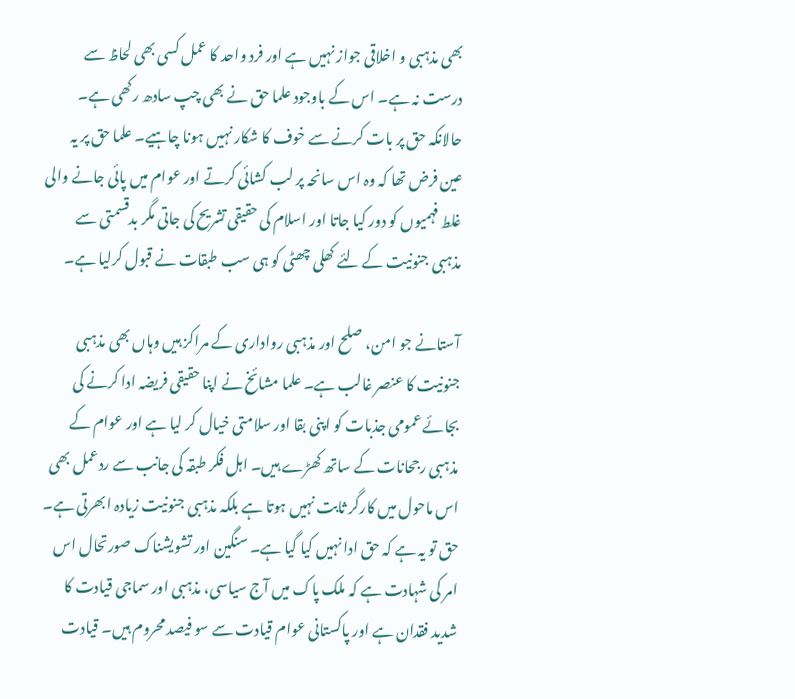بھی مذہبی و اخلاقی جواز نہیں ہے اور فرد واحد کا عمل کسی بھی لحاظ سے درست نہ ہے۔ اس کے باوجود علما حق نے بھی چپ سادھ رکھی ہے۔ حالانکہ حق پر بات کرنے سے خوف کا شکار نہیں ہونا چاہیے۔ علما حق پر یہ عین فرض تھا کہ وہ اس سانحہ پر لب کشائی کرتے اور عوام میں پائی جانے والی غلط فہمیوں کو دور کیا جاتا اور اسلام کی حقیقی تشریح کی جاتی مگر بدقسمتی سے مذہبی جنونیت کے لئے کھلی چھٹی کو ہی سب طبقات نے قبول کرلیا ہے۔

آستانے جو امن، صلح اور مذہبی رواداری کے مراکز ہیں وہاں بھی مذہبی جنونیت کا عنصر غالب ہے۔ علما مشائخ نے اپنا حقیقی فریضہ ادا کرنے کی بجائے عمومی جذبات کو اپنی بقا اور سلامتی خیال کر لیا ہے اور عوام کے مذہبی رجحانات کے ساتھ کھڑے ہیں۔ اہل فکر طبقہ کی جانب سے ردعمل بھی اس ماحول میں کارگر ثابت نہیں ہوتا ہے بلکہ مذہبی جنونیت زیادہ ابھرتی ہے۔ حق تو یہ ہے کہ حق ادا نہیں کیا گیا ہے۔ سنگین اور تشویشناک صورتحال اس امر کی شہادت ہے کہ ملک پاک میں آج سیاسی، مذہبی اور سماجی قیادت کا شدید فقدان ہے اور پاکستانی عوام قیادت سے سو فیصد محروم ہیں۔ قیادت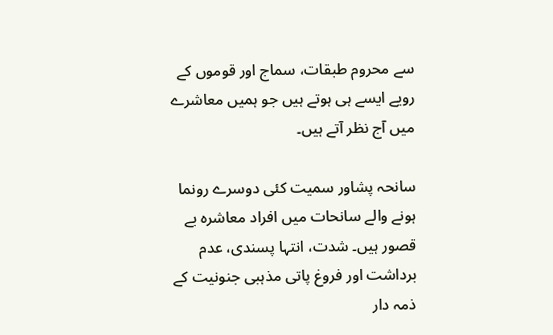سے محروم طبقات، سماج اور قوموں کے رویے ایسے ہی ہوتے ہیں جو ہمیں معاشرے میں آج نظر آتے ہیں۔

سانحہ پشاور سمیت کئی دوسرے رونما ہونے والے سانحات میں افراد معاشرہ بے قصور ہیں۔ شدت، انتہا پسندی، عدم برداشت اور فروغ پاتی مذہبی جنونیت کے ذمہ دار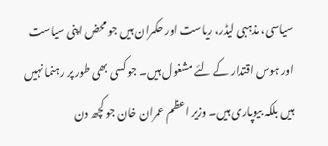سیاسی، مذہبی لیڈر، ریاست اور حکمران ہیں جو محض اپنی سیاست اور ہوس اقتدار کے لئے مشغول ہیں۔ جو کسی بھی طور پر رہنما نہیں ہیں بلکہ بیوپاری ہیں۔ وزیر اعظم عمران خان جو کچھ دن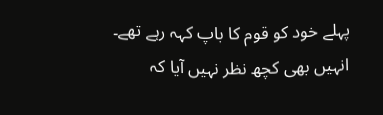پہلے خود کو قوم کا باپ کہہ رہے تھے۔ انہیں بھی کچھ نظر نہیں آیا کہ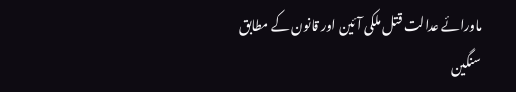ماورائے عدالت قتل ملکی آئین اور قانون کے مطابق سنگین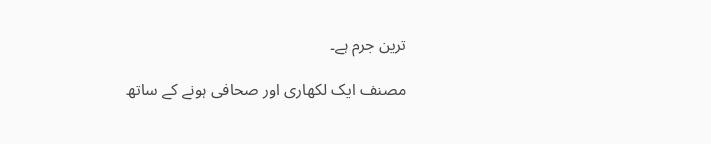ترین جرم ہے۔

مصنف ایک لکھاری اور صحافی ہونے کے ساتھ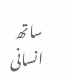ساتھ انسانی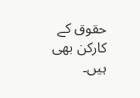حقوق کے کارکن بھی ہیں۔